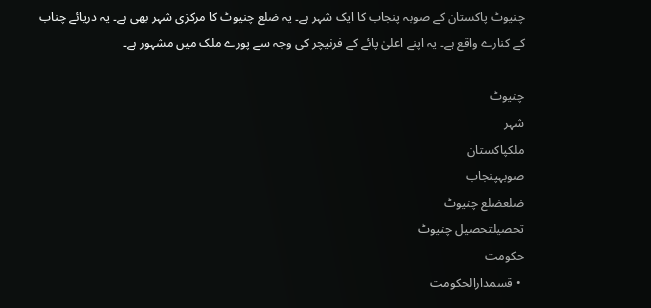چنیوٹ پاکستان کے صوبہ پنجاب کا ایک شہر ہے۔ یہ ضلع چنیوٹ کا مرکزی شہر بھی ہے۔ یہ دریائے چناب کے کنارے واقع ہے۔ یہ اپنے اعلیٰ پائے کے فرنیچر کی وجہ سے پورے ملک میں مشہور ہے۔

چنیوٹ
شہر
ملکپاکستان
صوبہپنجاب
ضلعضلع چنیوٹ
تحصیلتحصیل چنیوٹ
حکومت
 • قسمدارالحکومت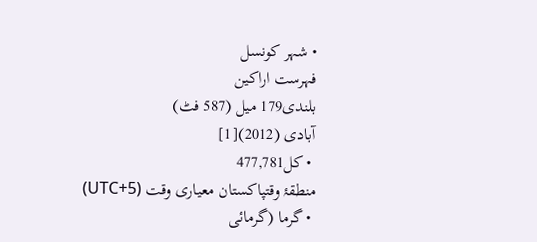• شہر کونسل
فہرست اراکین
بلندی179 میل (587 فٹ)
آبادی (2012)[1]
 • کل477,781
منطقۂ وقتپاکستان معیاری وقت (UTC+5)
 • گرما (گرمائی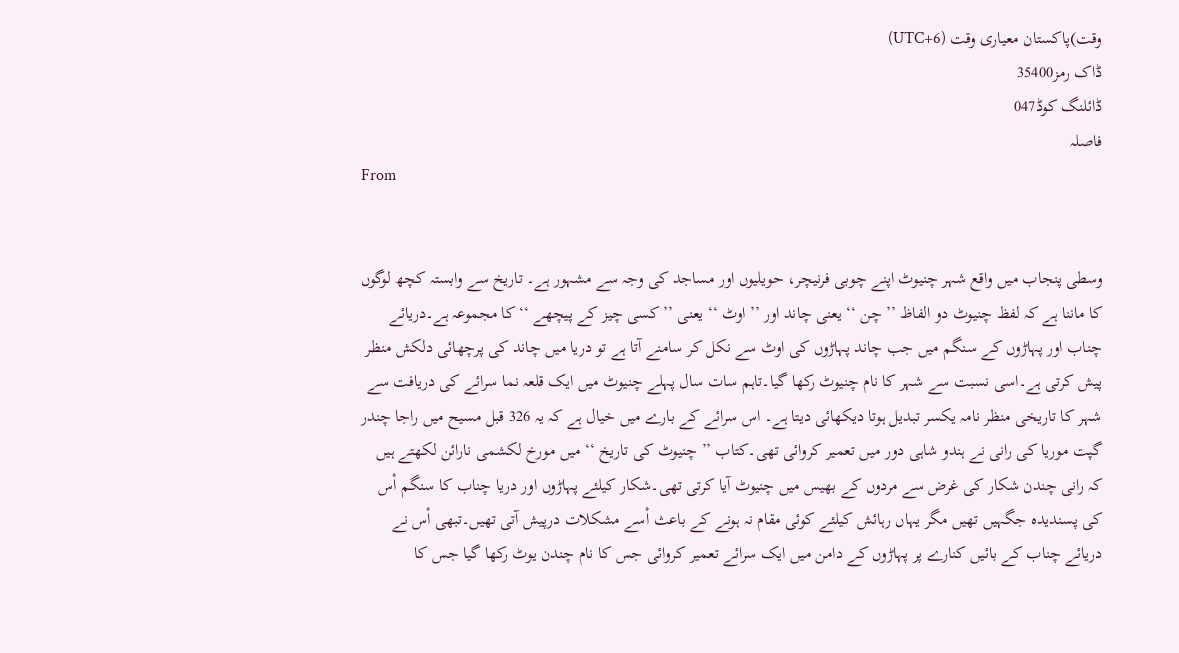وقت)پاکستان معیاری وقت (UTC+6)
ڈاک رمز35400
ڈائلنگ کوڈ047
فاصلہ
From


وسطی پنجاب میں واقع شہر چنیوٹ اپنے چوبی فرنیچر، حویلیوں اور مساجد کی وجہ سے مشہور ہے۔ تاریخ سے وابستہ کچھ لوگوں کا ماننا ہے کہ لفظ چنیوٹ دو الفاظ ’’ چن ‘‘ یعنی چاند اور ’’ اوٹ ‘‘ یعنی ’’ کسی چیز کے پیچھے ‘‘ کا مجموعہ ہے۔دریائے چناب اور پہاڑوں کے سنگم میں جب چاند پہاڑوں کی اوٹ سے نکل کر سامنے آتا ہے تو دریا میں چاند کی پرچھائی دلکش منظر پیش کرتی ہے۔اسی نسبت سے شہر کا نام چنیوٹ رکھا گیا۔تاہم سات سال پہلے چنیوٹ میں ایک قلعہ نما سرائے کی دریافت سے شہر کا تاریخی منظر نامہ یکسر تبدیل ہوتا دیکھائی دیتا ہے۔ اس سرائے کے بارے میں خیال ہے کہ یہ 326 قبل مسیح میں راجا چندر گپت موریا کی رانی نے ہندو شاہی دور میں تعمیر کروائی تھی۔کتاب ’’ چنیوٹ کی تاریخ ‘‘ میں مورخ لکشمی نارائن لکھتے ہیں کہ رانی چندن شکار کی غرض سے مردوں کے بھیس میں چنیوٹ آیا کرتی تھی۔شکار کیلئے پہاڑوں اور دریا چناب کا سنگم اْس کی پسندیدہ جگہیں تھیں مگر یہاں رہائش کیلئے کوئی مقام نہ ہونے کے باعث اْسے مشکلات درپیش آتی تھیں۔تبھی اْس نے دریائے چناب کے بائیں کنارے پر پہاڑوں کے دامن میں ایک سرائے تعمیر کروائی جس کا نام چندن یوٹ رکھا گیا جس کا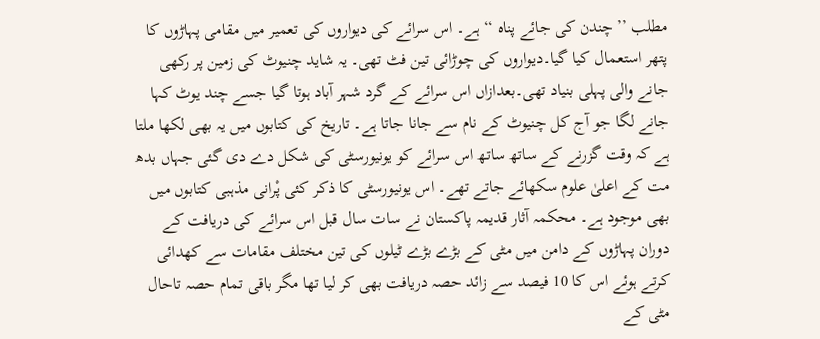مطلب ’’ چندن کی جائے پناہ ‘‘ ہے۔ اس سرائے کی دیواروں کی تعمیر میں مقامی پہاڑوں کا پتھر استعمال کیا گیا۔دیواروں کی چوڑائی تین فٹ تھی۔ یہ شاید چنیوٹ کی زمین پر رکھی جانے والی پہلی بنیاد تھی۔بعدازاں اس سرائے کے گرد شہر آباد ہوتا گیا جسے چند یوٹ کہا جانے لگا جو آج کل چنیوٹ کے نام سے جانا جاتا ہے۔ تاریخ کی کتابوں میں یہ بھی لکھا ملتا ہے کہ وقت گزرنے کے ساتھ ساتھ اس سرائے کو یونیورسٹی کی شکل دے دی گئی جہاں بدھ مت کے اعلیٰ علوم سکھائے جاتے تھے۔ اس یونیورسٹی کا ذکر کئی پْرانی مذہبی کتابوں میں بھی موجود ہے۔ محکمہ آثار قدیمہ پاکستان نے سات سال قبل اس سرائے کی دریافت کے دوران پہاڑوں کے دامن میں مٹی کے بڑے بڑے ٹیلوں کی تین مختلف مقامات سے کھدائی کرتے ہوئے اس کا 10 فیصد سے زائد حصہ دریافت بھی کر لیا تھا مگر باقی تمام حصہ تاحال مٹی کے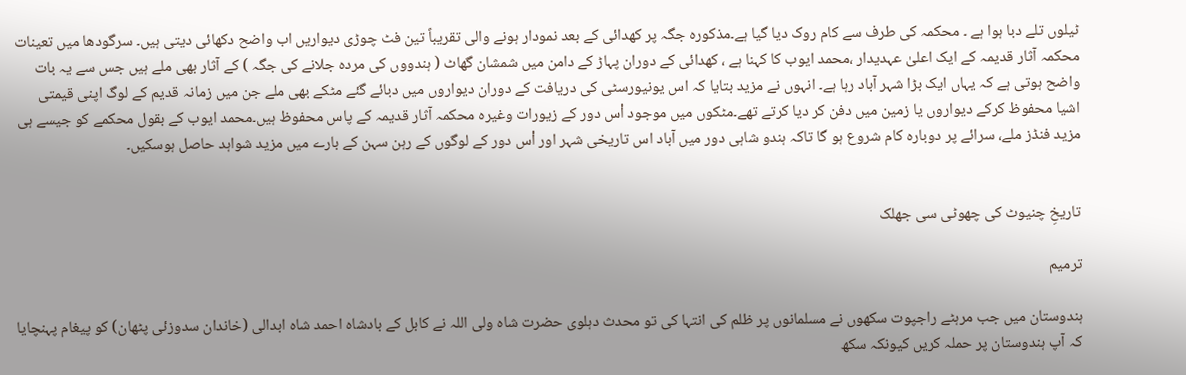ٹیلوں تلے دبا ہوا ہے ۔ محکمہ کی طرف سے کام روک دیا گیا ہے۔مذکورہ جگہ پر کھدائی کے بعد نمودار ہونے والی تقریباً تین فٹ چوڑی دیواریں اب واضح دکھائی دیتی ہیں۔ سرگودھا میں تعینات محکمہ آثار قدیمہ کے ایک اعلیٰ عہدیدار ،محمد ایوب کا کہنا ہے ، کھدائی کے دوران پہاڑ کے دامن میں شمشان گھاٹ ( ہندووں کی مردہ جلانے کی جگہ ) کے آثار بھی ملے ہیں جس سے یہ بات واضح ہوتی ہے کہ یہاں ایک بڑا شہر آباد رہا ہے۔ انہوں نے مزید بتایا کہ اس یونیورسٹی کی دریافت کے دوران دیواروں میں دبائے گئے مٹکے بھی ملے جن میں زمانہ قدیم کے لوگ اپنی قیمتی اشیا محفوظ کرکے دیواروں یا زمین میں دفن کر دیا کرتے تھے۔مٹکوں میں موجود اْس دور کے زیورات وغیرہ محکمہ آثار قدیمہ کے پاس محفوظ ہیں۔محمد ایوب کے بقول محکمے کو جیسے ہی مزید فنڈز ملے، سرائے پر دوبارہ کام شروع ہو گا تاکہ ہندو شاہی دور میں آباد اس تاریخی شہر اور اْس دور کے لوگوں کے رہن سہن کے بارے میں مزید شواہد حاصل ہوسکیں۔


تاریخِ چنیوٹ کی چھوٹی سی جھلک

ترمیم

ہندوستان میں جب مرہٹے راجپوت سکھوں نے مسلمانوں پر ظلم کی انتہا کی تو محدث دہلوی حضرت شاہ ولی اللہ نے کابل کے بادشاہ احمد شاہ ابدالی (خاندان سدوزئی پٹھان) کو پیغام پہنچایا کہ آپ ہندوستان پر حملہ کریں کیونکہ سکھ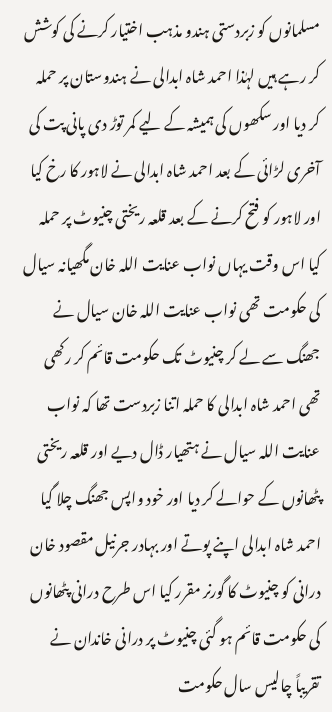مسلمانوں کو زبردستی ہندو مذہب اختیار کرنے کی کوشش کر رہے ہیں لہٰذا احمد شاہ ابدالی نے ہندوستان پر حملہ کر دیا اور سکھوں کی ہمیشہ کے لیے کمر توڑ دی پانی پت کی آخری لڑائی کے بعد احمد شاہ ابدالی نے لاہور کا رخ کیا اور لاہور کو فتح کرنے کے بعد قلعہ ریختی چنیوٹ پر حملہ کیا اس وقت یہاں نواب عنایت اللہ خان مگھیانہ سیال کی حکومت تھی نواب عنایت اللہ خان سیال نے جھنگ سے لے کر چنیوٹ تک حکومت قائم کر رکھی تھی احمد شاہ ابدالی کا حملہ اتنا زبردست تھا کہ نواب عنایت اللہ سیال نے ہتھیار ڈال دیے اور قلعہ ریختی پٹھانوں کے حوالے کر دیا اور خود واپس جھنگ چلا گیا احمد شاہ ابدالی اپنے پوتے اور بہادر جرنیل مقصود خان درانی کو چنیوٹ کا گورنر مقرر کیا اس طرح درانی پٹھانوں کی حکومت قائم ہو گئی چنیوٹ پر درانی خاندان نے تقریباً چالیس سال حکومت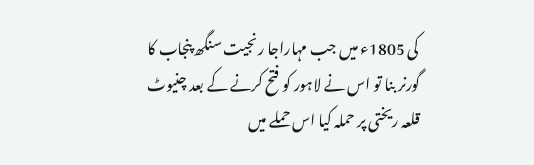کی 1805ء میں جب مہاراجا رنجیت سنگھ پنجاب کا گورنر بنا تو اس نے لاہور کو فتح کرنے کے بعد چنیوٹ قلعہ ریختی پر حملہ کیا اس حملے میں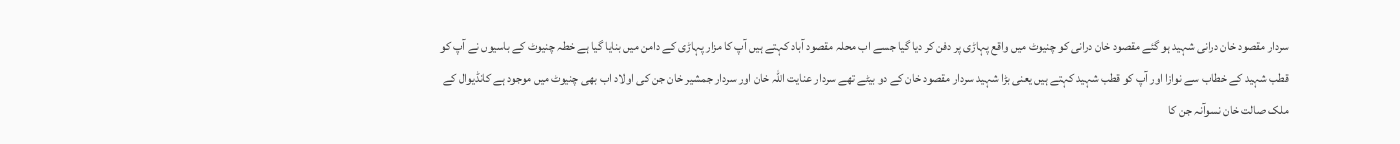سردار مقصود خان درانی شہید ہو گئے مقصود خان درانی کو چنیوٹ میں واقع پہاڑی پر دفن کر دیا گیا جسے اب محلہ مقصود آباد کہتے ہیں آپ کا مزار پہاڑی کے دامن میں بنایا گیا ہے خطہ چنیوٹ کے باسیوں نے آپ کو قطب شہید کے خطاب سے نوازا اور آپ کو قطب شہید کہتے ہیں یعنی بڑا شہید سردار مقصود خان کے دو بیٹے تھے سردار عنایت اللہ خان اور سردار جمشیر خان جن کی اولاد اب بھی چنیوٹ میں موجود ہے کانڈیوال کے ملک صالت خان نسوآنہ جن کا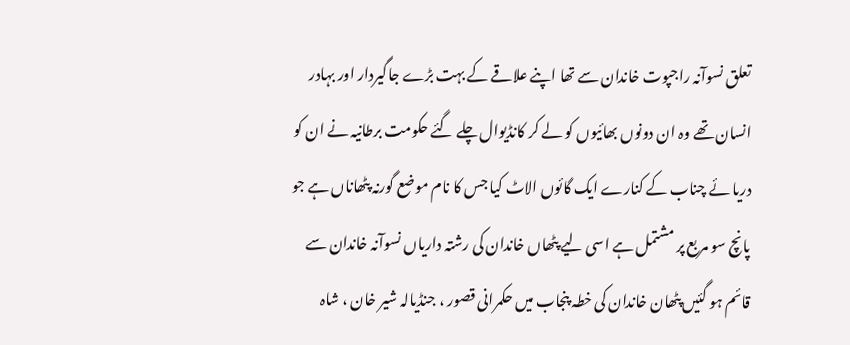تعلق نسوآنہ راجپوت خاندان سے تھا اپنے علاقے کے بہت بڑے جاگیردار اور بہادر انسان تھے وہ ان دونوں بھائیوں کو لے کر کانڈیوال چلے گئے حکومت برطانیہ نے ان کو دریا ئے چناب کے کنارے ایک گائوں الاٹ کیا جس کا نام موضع گورنہ پٹھاناں ہے جو پانچ سو مربع پر مشتمل ہے اسی لیے پٹھاں خاندان کی رشتہ داریاں نسوآنہ خاندان سے قائم ہو گئیں پٹھان خاندان کی خطہ پنجاب میں حکمرانی قصور ، جنڈیالہ شیر خان ، شاہ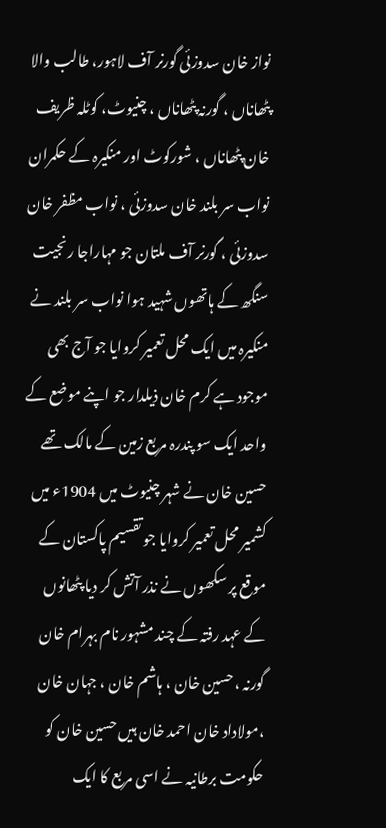نواز خان سدوزئی گورنر آف لاہور، طالب والا پٹھاناں ، گورنہ پٹھاناں ، چنیوٹ، کوٹلہ ظریف خان پٹھاناں ، شورکوٹ اور منکیرہ کے حکمران نواب سر بلند خان سدوزئی ، نواب مظفر خان سدوزئی ، گورنر آف ملتان جو مہاراجا رنجیت سنگھ کے ہاتھوں شہید ہوا نواب سر بلند نے منکیرہ میں ایک محل تعمیر کروایا جو آج بھی موجود ہے کرم خان ذیلدار جو اپنے موضع کے واحد ایک سو پندرہ مربع زمین کے مالک تھے حسین خان نے شہر چنیوٹ میں 1904ء میں کشمیر محل تعمیر کروایا جو تقسیم پاکستان کے موقع پر سکھوں نے نذر آتش کر دیا پٹھانوں کے عہد رفتہ کے چند مشہور نام بہرام خان گورنہ ،حسین خان ، ہاشم خان ، جہان خان ،مولاداد خان احمد خان ہیں حسین خان کو حکومت برطانیہ نے اسی مربع کا ایک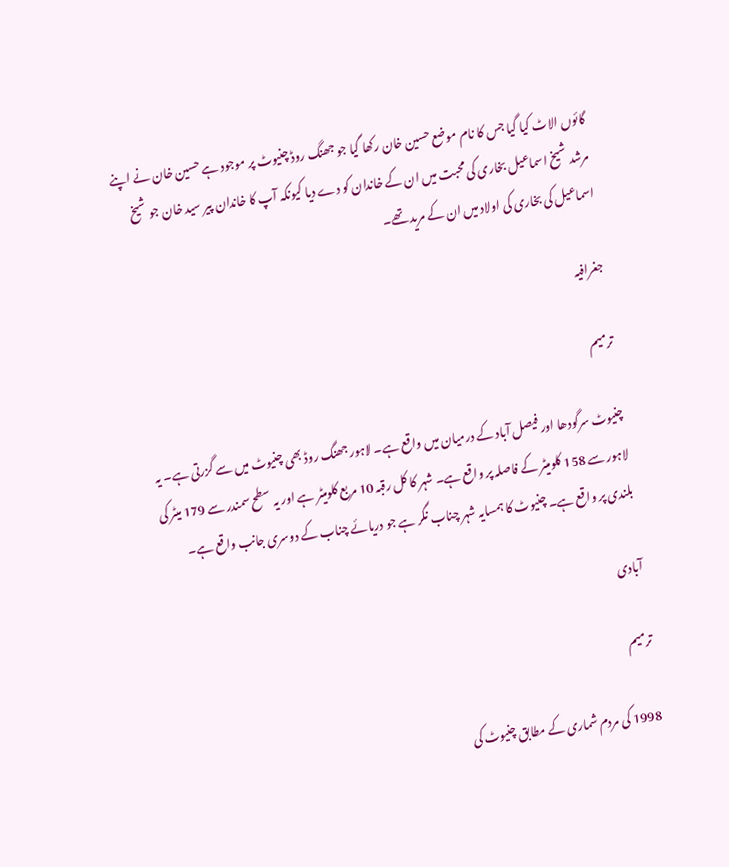گائوں الاٹ کیا گیا جس کا نام موضع حسین خان رکھا گیا جو جھنگ روڈ چنیوٹ پر موجود ہے حسین خان نے اپنے مرشد شیخ اسماعیل بخاری کی محبت میں ان کے خاندان کو دے دیا کیونکہ آپ کا خاندان پیر سید خان جو شیخ اسماعیل کی بخاری کی اولاد میں ان کے مرید تھے۔

جغرافیہ

ترمیم

چنیوٹ سرگودھا اور فیصل آباد کے درمیان میں واقع ہے۔ لاہور جھنگ روڈ بھی چنیوٹ میں سے گزرتی ہے۔ یہ لاہور سے 158 کلومیٹر کے فاصلہ پر واقع ہے۔ شہر کا کل رقبہ 10 مربع کلومیٹر ہے اور یہ سطح سمندر سے 179 میٹر کی بلندی پر واقع ہے۔ چنیوٹ کا ہمسایہ شہر چناب نگر ہے جو دریائے چناب کے دوسری جانب واقع ہے۔

آبادی

ترمیم

1998 کی مردم شماری کے مطابق چنیوٹ کی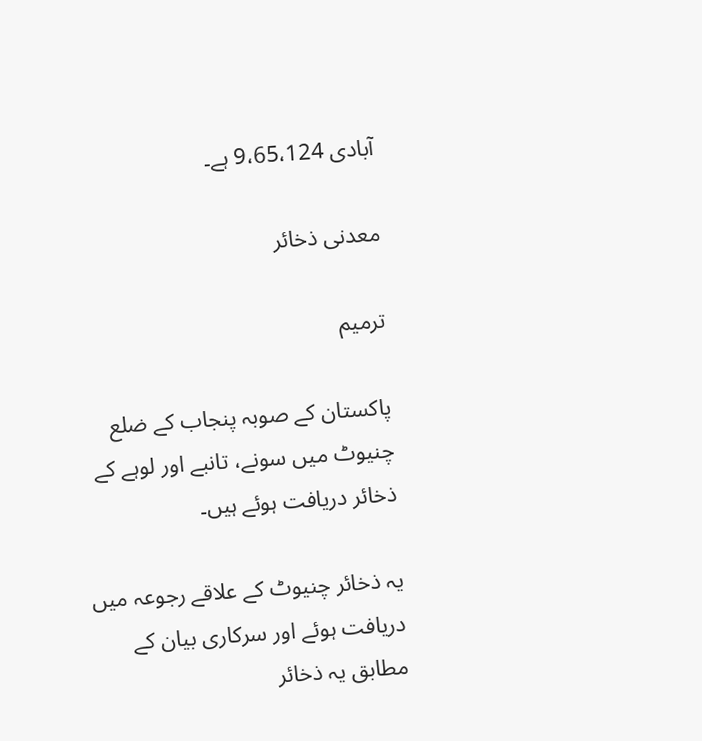آبادی 9،65،124 ہے۔

معدنی ذخائر

ترمیم

پاکستان کے صوبہ پنجاب کے ضلع چنیوٹ میں سونے، تانبے اور لوہے کے ذخائر دریافت ہوئے ہیں۔

یہ ذخائر چنیوٹ کے علاقے رجوعہ میں دریافت ہوئے اور سرکاری بیان کے مطابق یہ ذخائر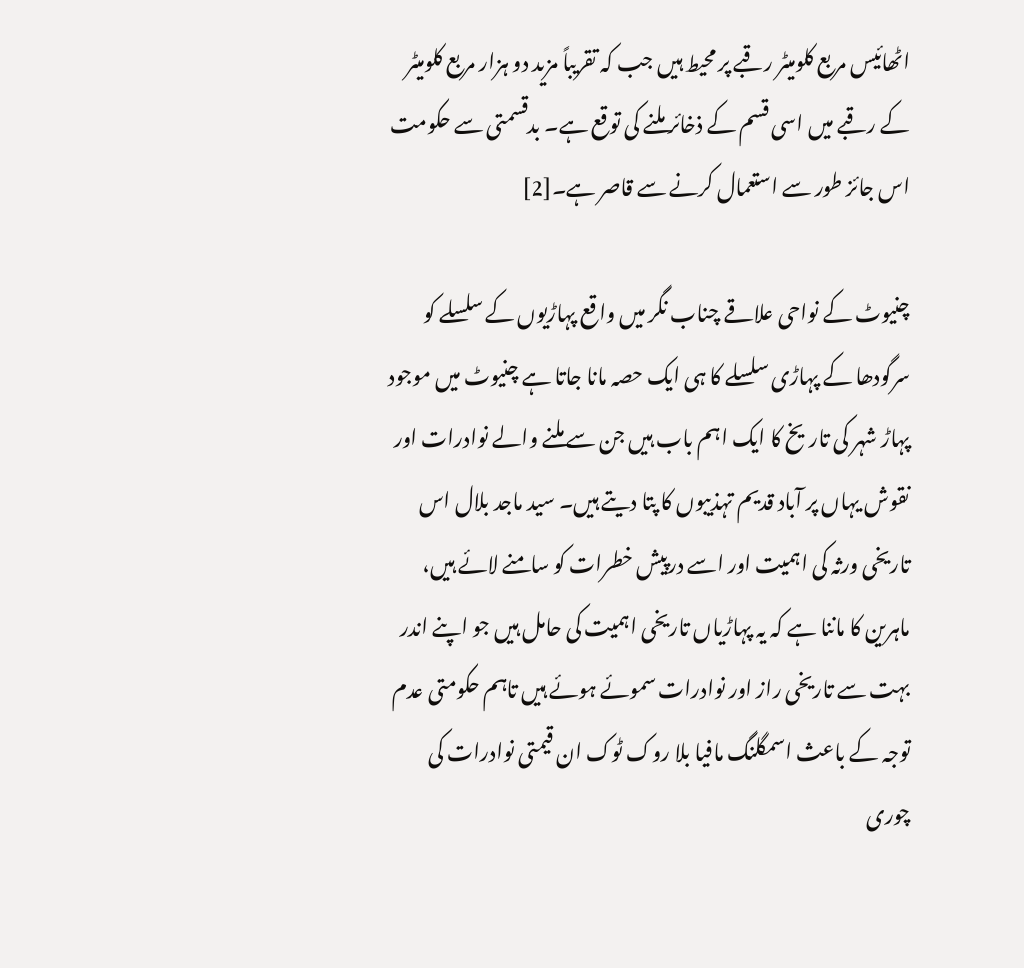اٹھائیس مربع کلومیٹر رقبے پر محیط ہیں جب کہ تقریباً مزید دو ہزار مربع کلومیٹر کے رقبے میں اسی قسم کے ذخائر ملنے کی توقع ہے۔ بدقسمتی سے حکومت اس جائز طور سے استعمال کرنے سے قاصر ہے۔[2]

چنیوٹ کے نواحی علاقے چناب نگر میں واقع پہاڑیوں کے سلسلے کو سرگودھا کے پہاڑی سلسلے کا ہی ایک حصہ مانا جاتا ہے چنیوٹ میں موجود پہاڑ شہر کی تاریخ کا ایک اہم باب ہیں جن سے ملنے والے نوادرات اور نقوش یہاں پر آباد قدیم تہذیبوں کا پتا دیتے ہیں۔ سید ماجد بلال اس تاریخی ورثہ کی اہمیت اور اسے درپیش خطرات کو سامنے لائے ہیں، ماہرین کا ماننا ہے کہ یہ پہاڑیاں تاریخی اہمیت کی حامل ہیں جو اپنے اندر بہت سے تاریخی راز اور نوادرات سموئے ہوئے ہیں تاہم حکومتی عدم توجہ کے باعث اسمگلنگ مافیا بلا روک ٹوک ان قیمتی نوادرات کی چوری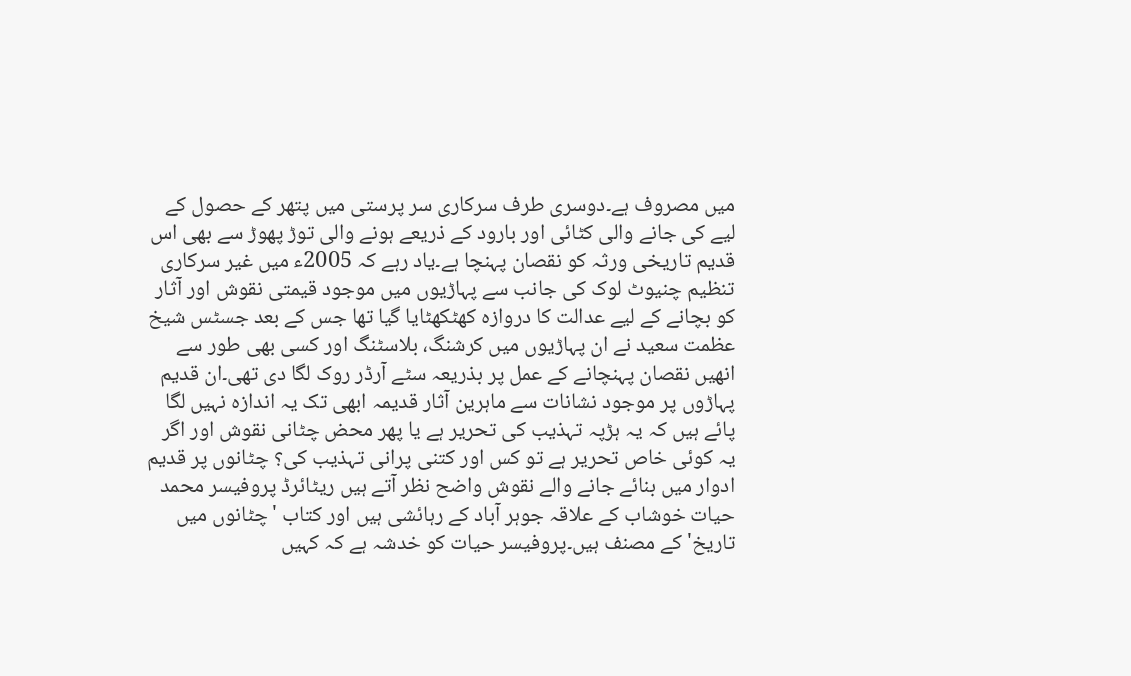میں مصروف ہے۔دوسری طرف سرکاری سر پرستی میں پتھر کے حصول کے لیے کی جانے والی کٹائی اور بارود کے ذریعے ہونے والی توڑ پھوڑ سے بھی اس قدیم تاریخی ورثہ کو نقصان پہنچا ہے۔یاد رہے کہ 2005ء میں غیر سرکاری تنظیم چنیوٹ لوک کی جانب سے پہاڑیوں میں موجود قیمتی نقوش اور آثار کو بچانے کے لیے عدالت کا دروازہ کھٹکھٹایا گیا تھا جس کے بعد جسٹس شیخ عظمت سعید نے ان پہاڑیوں میں کرشنگ، بلاسٹنگ اور کسی بھی طور سے انھیں نقصان پہنچانے کے عمل پر بذریعہ سٹے آرڈر روک لگا دی تھی۔ان قدیم پہاڑوں پر موجود نشانات سے ماہرین آثار قدیمہ ابھی تک یہ اندازہ نہیں لگا پائے ہیں کہ یہ ہڑپہ تہذیب کی تحریر ہے یا پھر محض چٹانی نقوش اور اگر یہ کوئی خاص تحریر ہے تو کس اور کتنی پرانی تہذیب کی؟ چٹانوں پر قدیم ادوار میں بنائے جانے والے نقوش واضح نظر آتے ہیں ریٹائرڈ پروفیسر محمد حیات خوشاب کے علاقہ جوہر آباد کے رہائشی ہیں اور کتاب 'چٹانوں میں تاریخ' کے مصنف ہیں۔پروفیسر حیات کو خدشہ ہے کہ کہیں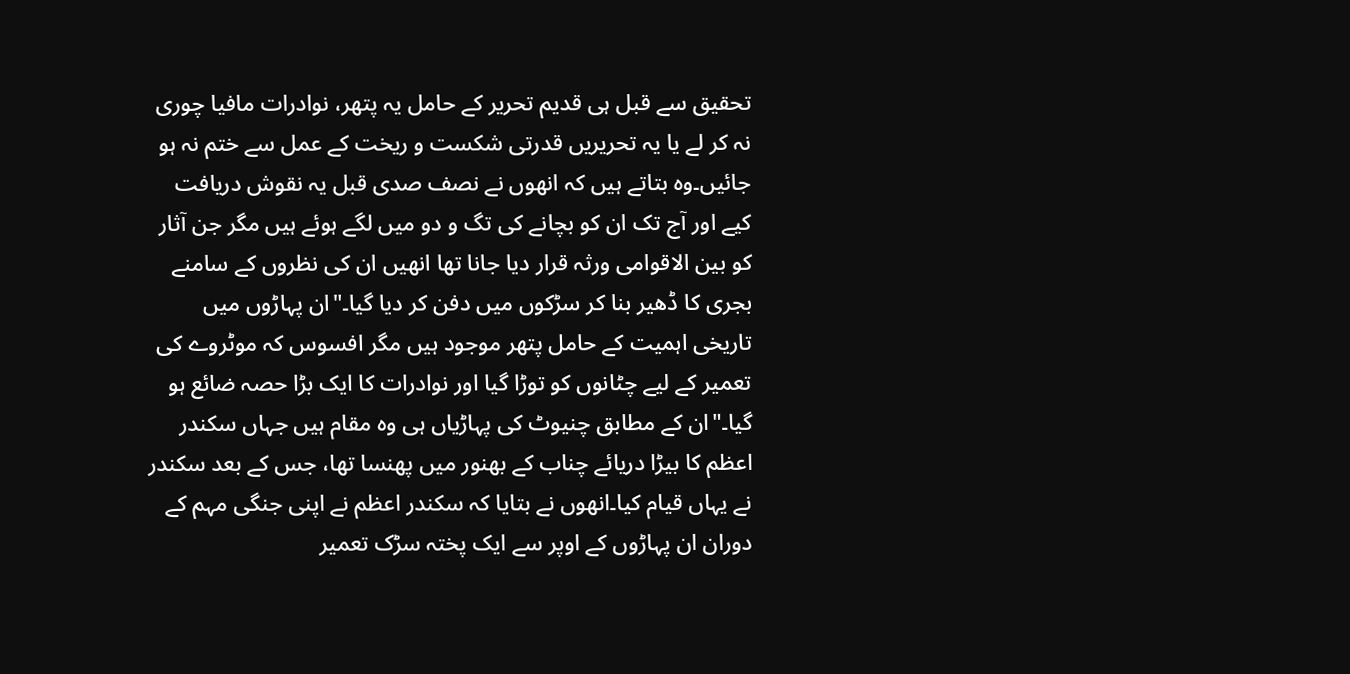تحقیق سے قبل ہی قدیم تحریر کے حامل یہ پتھر، نوادرات مافیا چوری نہ کر لے یا یہ تحریریں قدرتی شکست و ریخت کے عمل سے ختم نہ ہو جائیں۔وہ بتاتے ہیں کہ انھوں نے نصف صدی قبل یہ نقوش دریافت کیے اور آج تک ان کو بچانے کی تگ و دو میں لگے ہوئے ہیں مگر جن آثار کو بین الاقوامی ورثہ قرار دیا جانا تھا انھیں ان کی نظروں کے سامنے بجری کا ڈھیر بنا کر سڑکوں میں دفن کر دیا گیا۔"ان پہاڑوں میں تاریخی اہمیت کے حامل پتھر موجود ہیں مگر افسوس کہ موٹروے کی تعمیر کے لیے چٹانوں کو توڑا گیا اور نوادرات کا ایک بڑا حصہ ضائع ہو گیا۔"ان کے مطابق چنیوٹ کی پہاڑیاں ہی وہ مقام ہیں جہاں سکندر اعظم کا بیڑا دریائے چناب کے بھنور میں پھنسا تھا، جس کے بعد سکندر نے یہاں قیام کیا۔انھوں نے بتایا کہ سکندر اعظم نے اپنی جنگی مہم کے دوران ان پہاڑوں کے اوپر سے ایک پختہ سڑک تعمیر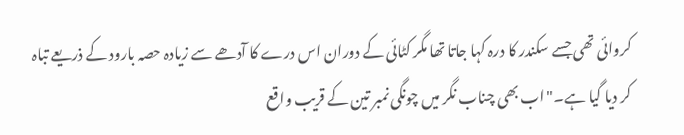کروائی تھی جسے سکندر کا درہ کہا جاتا تھا مگر کٹائی کے دوران اس درے کا آدھے سے زیادہ حصہ بارود کے ذریعے تباہ کر دیا گیا ہے۔"اب بھی چناب نگر میں چونگی نمبر تین کے قریب واقع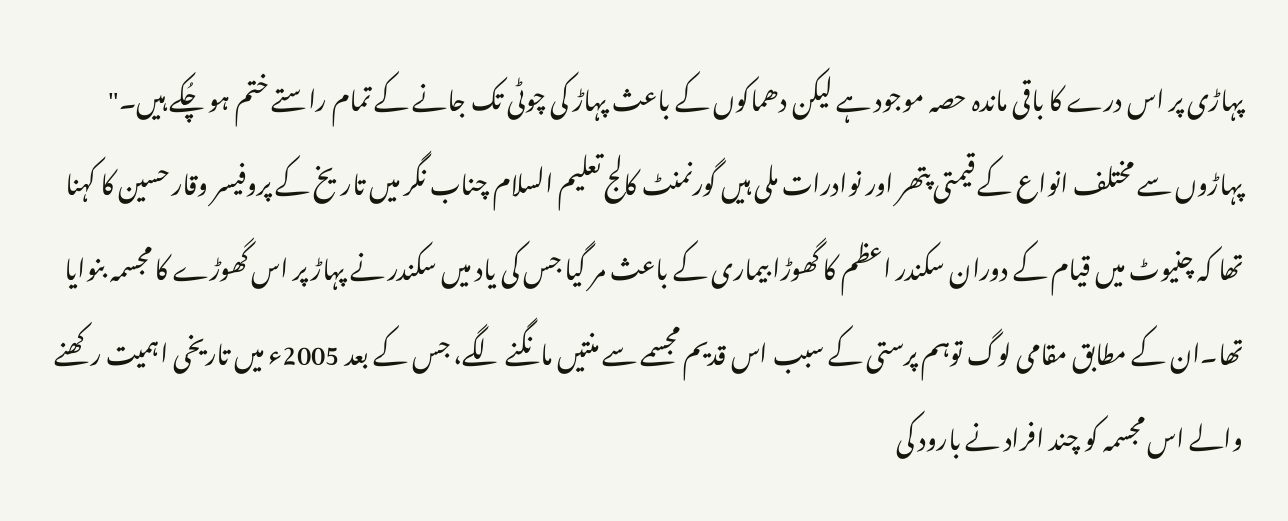پہاڑی پر اس درے کا باقی ماندہ حصہ موجود ہے لیکن دھماکوں کے باعث پہاڑ کی چوٹی تک جانے کے تمام راستے ختم ہو چُکے ہیں۔" پہاڑوں سے مختلف انواع کے قیمتی پتھر اور نوادرات ملی ہیں گورنمنٹ کالج تعلیم السلام چناب نگر میں تاریخ کے پروفیسر وقار حسین کا کہنا تھا کہ چنیوٹ میں قیام کے دوران سکندر اعظم کا گھوڑا بیماری کے باعث مر گیا جس کی یاد میں سکندر نے پہاڑ پر اس گھوڑے کا مجسمہ بنوایا تھا۔ان کے مطابق مقامی لوگ توہم پرستی کے سبب اس قدیم مجسمے سے منتیں مانگنے لگے، جس کے بعد 2005ء میں تاریخی اہمیت رکھنے والے اس مجسمہ کو چند افراد نے بارود کی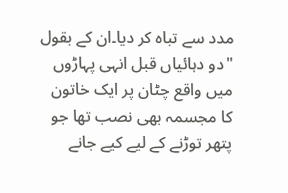مدد سے تباہ کر دیا۔ان کے بقول "دو دہائیاں قبل انہی پہاڑوں میں واقع چٹان پر ایک خاتون کا مجسمہ بھی نصب تھا جو پتھر توڑنے کے لیے کیے جانے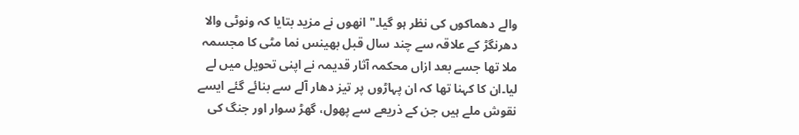والے دھماکوں کی نظر ہو گیا۔"انھوں نے مزید بتایا کہ ونوٹی والا دھرنگڑ کے علاقہ سے چند سال قبل بھینس نما مٹی کا مجسمہ ملا تھا جسے بعد ازاں محکمہ آثار قدیمہ نے اپنی تحویل میں لے لیا۔ان کا کہنا تھا کہ ان پہاڑوں پر تیز دھار آلے سے بنائے گئے ایسے نقوش ملے ہیں جن کے ذریعے سے پھول، گھڑ سوار اور جنگ کی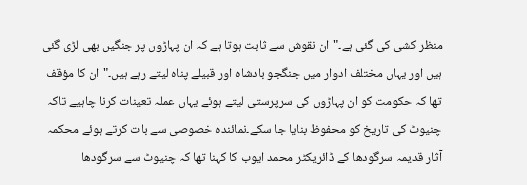منظر کشی کی گئی ہے۔"ان نقوش سے ثابت ہوتا ہے کہ ان پہاڑوں پر جنگیں بھی لڑی گئی ہیں اور یہاں مختلف ادوار میں جنگجو بادشاہ اور قبیلے پناہ لیتے رہے ہیں۔"ان کا مؤقف تھا کہ حکومت کو ان پہاڑوں کی سرپرستی لیتے ہوئے یہاں عملہ تعینات کرنا چاہیے تاکہ چنیوٹ کی تاریخ کو محفوظ بنایا جا سکے۔نمائندہ خصوصی سے بات کرتے ہوئے محکمہ آثار قدیمہ سرگودھا کے ڈائریکٹر محمد ایوب کا کہنا تھا کہ چنیوٹ سے سرگودھا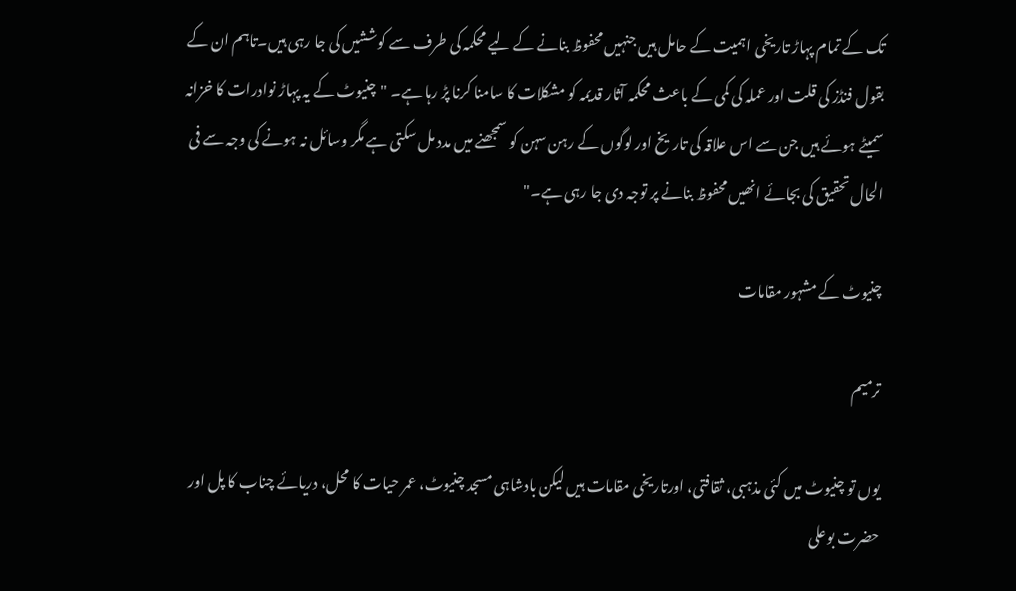تک کے تمام پہاڑ تاریخی اہمیت کے حامل ہیں جنہیں محفوظ بنانے کے لیے محکمہ کی طرف سے کوششیں کی جا رہی ہیں۔تاہم ان کے بقول فنڈز کی قلت اور عملہ کی کمی کے باعث محکمہ آثار قدیمہ کو مشکلات کا سامنا کرنا پڑ رہا ہے۔ "چنیوٹ کے یہ پہاڑ نوادرات کا خزانہ سمیٹے ہوئے ہیں جن سے اس علاقہ کی تاریخ اور لوگوں کے رہن سہن کو سمجھنے میں مدد مل سکتی ہے مگر وسائل نہ ہونے کی وجہ سے فی الحال تحقیق کی بجائے انھیں محفوظ بنانے پر توجہ دی جا رہی ہے۔"

چنیوٹ کے مشہور مقامات

ترمیم

یوں تو چنیوٹ میں کئی مذہبی، ثقافتی، اورتاریخی مقامات ہیں لیکن بادشاہی مسجد چنیوٹ، عمر حیات کا محل، دریائے چناب کا پل اور حضرت بوعلی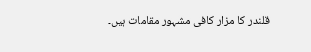قلندر کا مزار کافی مشہور مقامات ہیں۔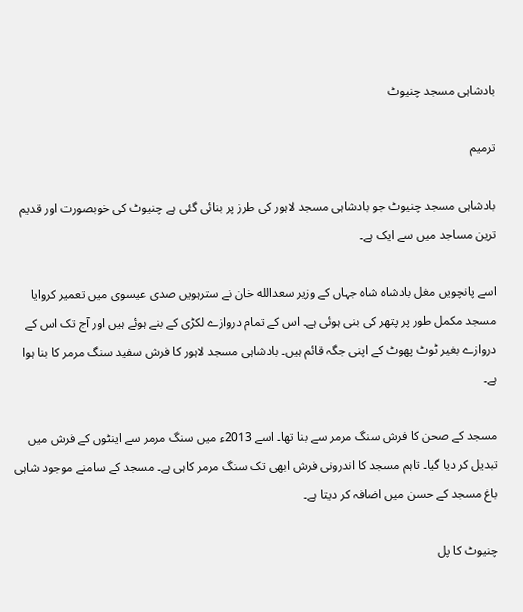بادشاہی مسجد چنیوٹ

ترمیم

بادشاہی مسجد چنیوٹ جو بادشاہی مسجد لاہور کی طرز پر بنائی گئی ہے چنیوٹ کی خوبصورت اور قدیم ترین مساجد میں سے ایک ہے۔

اسے پانچویں مغل بادشاه شاہ جہاں کے وزیر سعدالله خان نے سترہویں صدی عیسوی میں تعمیر کروایا مسجد مکمل طور پر پتھر کی بنی ہوئی ہے۔ اس کے تمام دروازے لکڑی کے بنے ہوئے ہیں اور آج تک اس کے دروازے بغیر ٹوٹ پھوٹ کے اپنی جگہ قائم ہیں۔ بادشاہی مسجد لاہور کا فرش سفید سنگ مرمر کا بنا ہوا ہے۔

مسجد کے صحن کا فرش سنگ مرمر سے بنا تھا۔ اسے 2013ء میں سنگ مرمر سے اینٹوں کے فرش میں تبدیل کر دیا گیا۔ تاہم مسجد کا اندرونی فرش ابھی تک سنگ مرمر کاہی ہے۔ مسجد کے سامنے موجود شاہی باغ مسجد کے حسن میں اضافہ کر دیتا ہے۔

چنیوٹ کا پل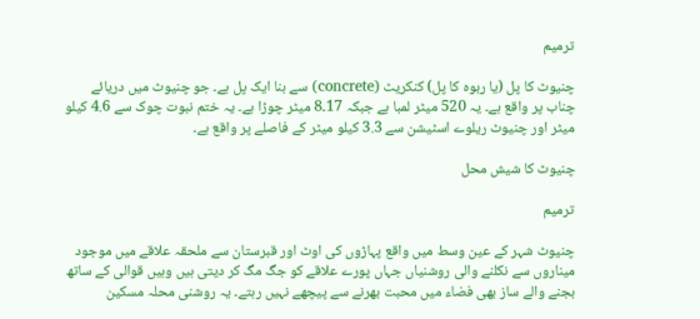ترمیم

چنیوٹ کا پل (یا ربوه کا پل) کنکریٹ (concrete) سے بنا ایک پل ہے۔ جو چنیوٹ میں دریائے چناب پر واقع ہے۔ یہ 520 میٹر لمبا ہے جبکہ 17۔8 میٹر چوڑا ہے۔ یہ ختم نبوت چوک سے 4.6 کیلو میٹر اور چنیوٹ ریلوے اسٹیشن سے 3.3 کیلو میٹر کے فاصلے پر واقع ہے۔

چنیوٹ کا شیش محل

ترمیم

چنیوٹ شہر کے عین وسط میں واقع پہاڑوں کی اوٹ اور قبرستان سے ملحقہ علاقے میں موجود میناروں سے نکلنے والی روشنیاں جہاں پورے علاقے کو جگ مگ کر دیتی ہیں وہیں قوالی کے ساتھ بجنے والے ساز بھی فضاء میں محبت بھرنے سے پیچھے نہیں رہتے۔ یہ روشنی محلہ مسکین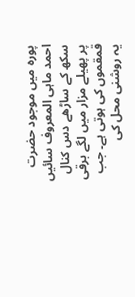پورہ میں موجود حضرت احمد ماہی المعروف سائیں سکھ کے ساڑھے دس کنال پر پھیلے مزار میں لگے برقی قمقموں کی ہوتی ہے۔ جب یہ روشنی محل کی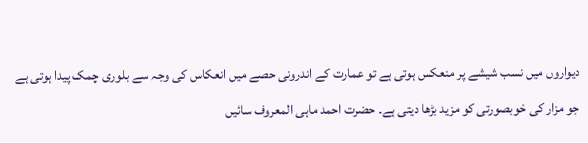دیواروں میں نسب شیشے پر منعکس ہوتی ہے تو عمارت کے اندرونی حصے میں انعکاس کی وجہ سے بلوری چمک پیدا ہوتی ہے جو مزار کی خوبصورتی کو مزید بڑھا دیتی ہے۔ حضرت احمد ماہی المعروف سائیں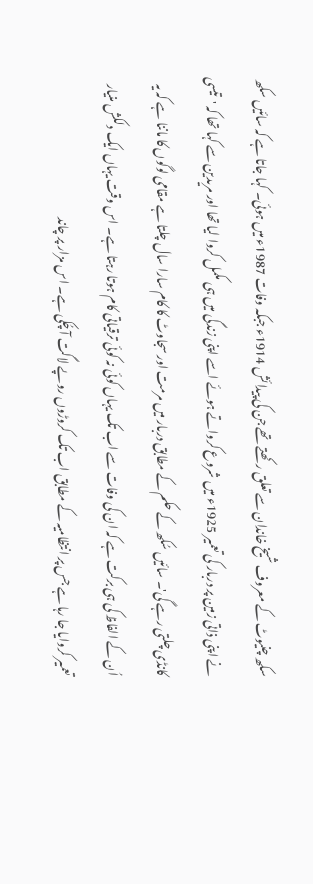سکھ چنیوٹ کے معروف شیخ خاندان سے تعلق رکھتے تھے جن کی پیدائش 1914ء جبکہ وفات 1987ء میں ہوئی۔ کہا جاتا ہے کہ سائیں سکھ نے اپنی ذاتی زمین پر دربار کی تعمیر 1925ء میں شروع کرواتے ہوئے اسے اپنی زندگی میں ہی مکمل کروا لیا تھا اور مریدین سے کہا تھا کہ 'تیسی کانڈی چلتی رہے گی'۔ سائیں سُکھ کے حکم کے مطابق دربار میں مرمت اور سجاوٹ کا کام سارا سال چلتا ہے مقامی لوگوں کا ماننا ہے کہ یہ اُن کے الفاظ کی ہی برکت ہے کہ ان کی وفات سے اب تک یہاں کوئی نہ کوئی ترقیاتی کام ہوتا رہتا ہے۔ اس وقت یہاں ایک دلکش منیار تعمیر کروایا جا رہا ہے جس پر انتظامیہ کے مطابق اب تک کروڑوں روپے لاگت آ چُکی ہے۔ اس مزار پر چاند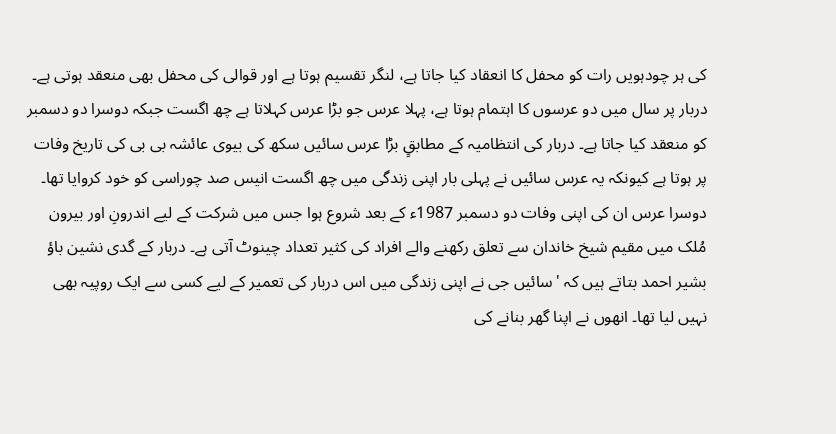کی ہر چودہویں رات کو محفل کا انعقاد کیا جاتا ہے، لنگر تقسیم ہوتا ہے اور قوالی کی محفل بھی منعقد ہوتی ہے۔ دربار پر سال میں دو عرسوں کا اہتمام ہوتا ہے، پہلا عرس جو بڑا عرس کہلاتا ہے چھ اگست جبکہ دوسرا دو دسمبر کو منعقد کیا جاتا ہے۔ دربار کی انتظامیہ کے مطابقٍ بڑا عرس سائیں سکھ کی بیوی عائشہ بی بی کی تاریخ وفات پر ہوتا ہے کیونکہ یہ عرس سائیں نے پہلی بار اپنی زندگی میں چھ اگست انیس صد چوراسی کو خود کروایا تھا۔ دوسرا عرس ان کی اپنی وفات دو دسمبر 1987ء کے بعد شروع ہوا جس میں شرکت کے لیے اندرونِ اور بیرون مُلک میں مقیم شیخ خاندان سے تعلق رکھنے والے افراد کی کثیر تعداد چینوٹ آتی ہے۔ دربار کے گدی نشین باؤ بشیر احمد بتاتے ہیں کہ 'سائیں جی نے اپنی زندگی میں اس دربار کی تعمیر کے لیے کسی سے ایک روپیہ بھی نہیں لیا تھا۔ انھوں نے اپنا گھر بنانے کی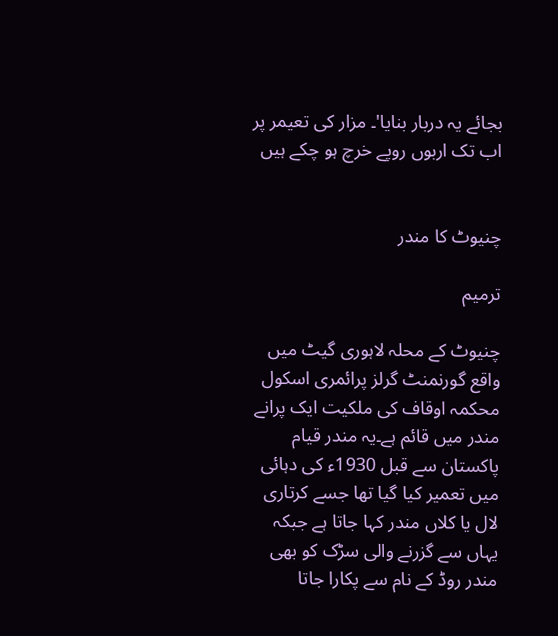بجائے یہ دربار بنایا'۔ مزار کی تعیمر پر اب تک اربوں روپے خرچ ہو چکے ہیں


چنیوٹ کا مندر

ترمیم

چنیوٹ کے محلہ لاہوری گیٹ میں واقع گورنمنٹ گرلز پرائمری اسکول محکمہ اوقاف کی ملکیت ایک پرانے مندر میں قائم ہے۔یہ مندر قیام پاکستان سے قبل 1930ء کی دہائی میں تعمیر کیا گیا تھا جسے کرتاری لال یا کلاں مندر کہا جاتا ہے جبکہ یہاں سے گزرنے والی سڑک کو بھی مندر روڈ کے نام سے پکارا جاتا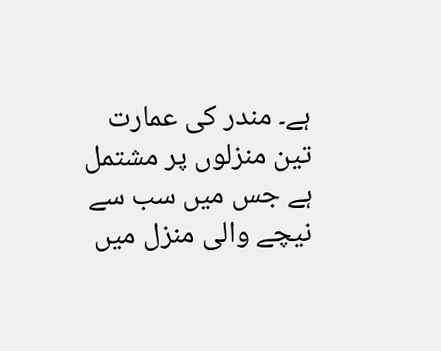ہے۔ مندر کی عمارت تین منزلوں پر مشتمل ہے جس میں سب سے نیچے والی منزل میں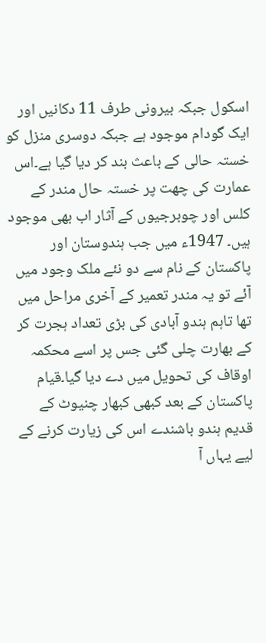اسکول جبکہ بیرونی طرف 11 دکانیں اور ایک گودام موجود ہے جبکہ دوسری منزل کو خستہ حالی کے باعث بند کر دیا گیا ہے۔اس عمارت کی چھت پر خستہ حال مندر کے کلس اور چوبرجیوں کے آثار اب بھی موجود ہیں۔ 1947ء میں جب ہندوستان اور پاکستان کے نام سے دو نئے ملک وجود میں آئے تو یہ مندر تعمیر کے آخری مراحل میں تھا تاہم ہندو آبادی کی بڑی تعداد ہجرت کر کے بھارت چلی گئی جس پر اسے محکمہ اوقاف کی تحویل میں دے دیا گیا۔قیام پاکستان کے بعد کبھی کبھار چنیوٹ کے قدیم ہندو باشندے اس کی زیارت کرنے کے لیے یہاں آ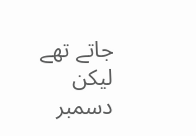جاتے تھے لیکن دسمبر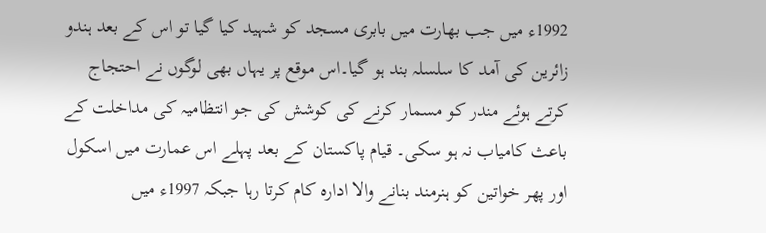1992ء میں جب بھارت میں بابری مسجد کو شہید کیا گیا تو اس کے بعد ہندو زائرین کی آمد کا سلسلہ بند ہو گیا۔اس موقع پر یہاں بھی لوگوں نے احتجاج کرتے ہوئے مندر کو مسمار کرنے کی کوشش کی جو انتظامیہ کی مداخلت کے باعث کامیاب نہ ہو سکی۔ قیام پاکستان کے بعد پہلے اس عمارت میں اسکول اور پھر خواتین کو ہنرمند بنانے والا ادارہ کام کرتا رہا جبکہ 1997ء میں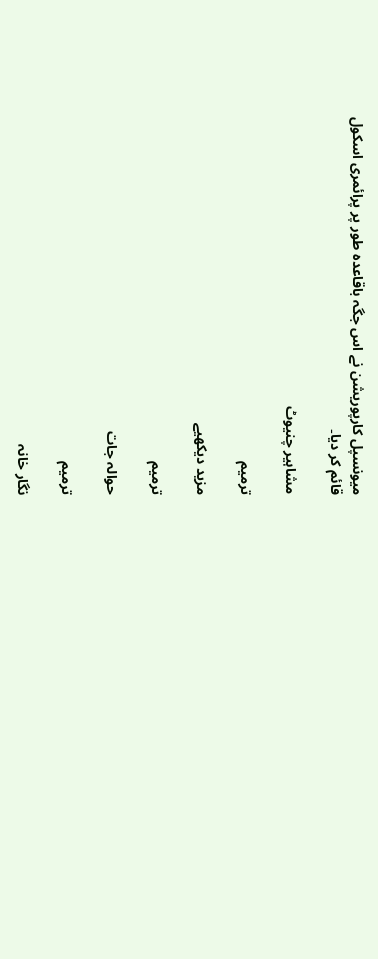میونسپل کارپوریشن نے اس جگہ باقاعدہ طور پر پرائمری اسکول قائم کر دیا۔

مشاہیر چنیوٹ

ترمیم

مزید دیکھیے

ترمیم

حوالہ جات

ترمیم

نگار خانہ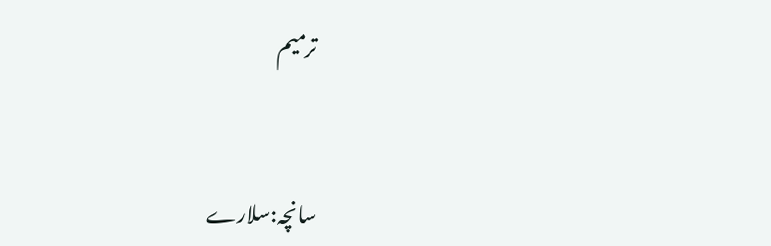ترمیم


سانچہ:سلارے